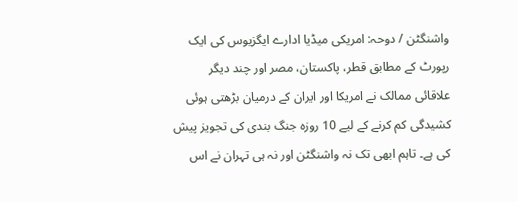واشنگٹن / دوحہ: امریکی میڈیا ادارے ایگزیوس کی ایک رپورٹ کے مطابق قطر، پاکستان، مصر اور چند دیگر علاقائی ممالک نے امریکا اور ایران کے درمیان بڑھتی ہوئی کشیدگی کم کرنے کے لیے 10 روزہ جنگ بندی کی تجویز پیش کی ہے۔ تاہم ابھی تک نہ واشنگٹن اور نہ ہی تہران نے اس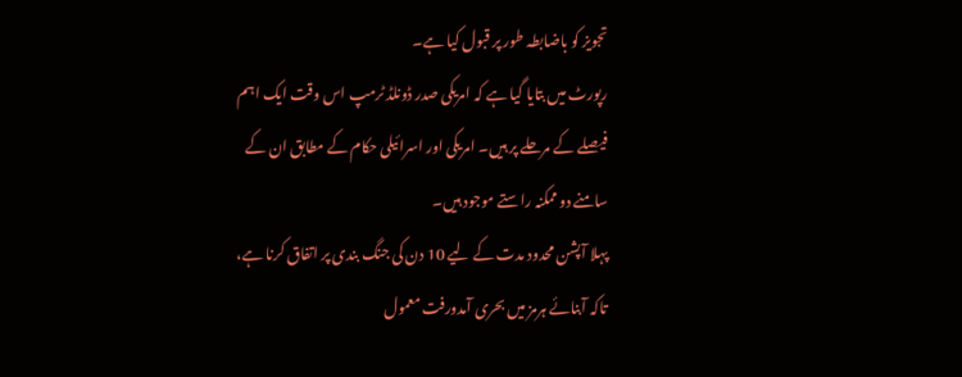تجویز کو باضابطہ طور پر قبول کیا ہے۔
رپورٹ میں بتایا گیا ہے کہ امریکی صدر ڈونلڈ ٹرمپ اس وقت ایک اہم فیصلے کے مرحلے پر ہیں۔ امریکی اور اسرائیلی حکام کے مطابق ان کے سامنے دو ممکنہ راستے موجود ہیں۔
پہلا آپشن محدود مدت کے لیے 10 دن کی جنگ بندی پر اتفاق کرنا ہے، تاکہ آبنائے ہرمز میں بحری آمدورفت معمول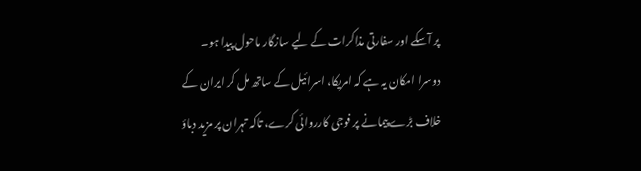پر آسکے اور سفارتی مذاکرات کے لیے سازگار ماحول پیدا ہو۔
دوسرا امکان یہ ہے کہ امریکا، اسرائیل کے ساتھ مل کر ایران کے خلاف بڑے پیمانے پر فوجی کارروائی کرے، تاکہ تہران پر مزید دباؤ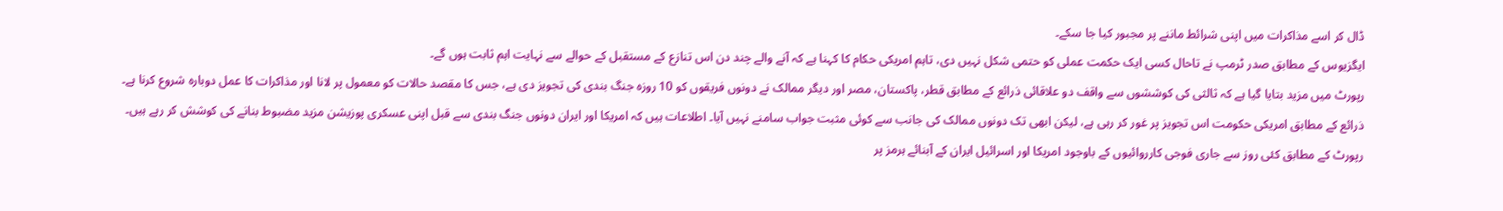ڈال کر اسے مذاکرات میں اپنی شرائط ماننے پر مجبور کیا جا سکے۔
ایگزیوس کے مطابق صدر ٹرمپ نے تاحال کسی ایک حکمت عملی کو حتمی شکل نہیں دی، تاہم امریکی حکام کا کہنا ہے کہ آنے والے چند دن اس تنازع کے مستقبل کے حوالے سے نہایت اہم ثابت ہوں گے۔
رپورٹ میں مزید بتایا گیا ہے کہ ثالثی کی کوششوں سے واقف دو علاقائی ذرائع کے مطابق قطر، پاکستان، مصر اور دیگر ممالک نے دونوں فریقوں کو 10 روزہ جنگ بندی کی تجویز دی ہے، جس کا مقصد حالات کو معمول پر لانا اور مذاکرات کا عمل دوبارہ شروع کرنا ہے۔
ذرائع کے مطابق امریکی حکومت اس تجویز پر غور کر رہی ہے، لیکن ابھی تک دونوں ممالک کی جانب سے کوئی مثبت جواب سامنے نہیں آیا۔ اطلاعات ہیں کہ امریکا اور ایران دونوں جنگ بندی سے قبل اپنی عسکری پوزیشن مزید مضبوط بنانے کی کوشش کر رہے ہیں۔
رپورٹ کے مطابق کئی روز سے جاری فوجی کارروائیوں کے باوجود امریکا اور اسرائیل ایران کے آبنائے ہرمز پر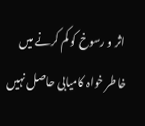اثر و رسوخ کو کم کرنے میں خاطر خواہ کامیابی حاصل نہیں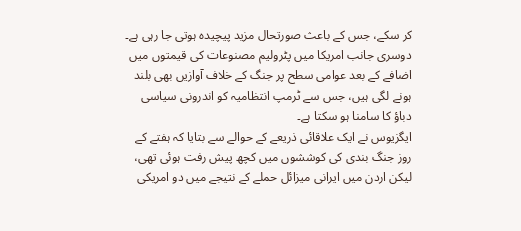کر سکے، جس کے باعث صورتحال مزید پیچیدہ ہوتی جا رہی ہے۔
دوسری جانب امریکا میں پٹرولیم مصنوعات کی قیمتوں میں اضافے کے بعد عوامی سطح پر جنگ کے خلاف آوازیں بھی بلند ہونے لگی ہیں، جس سے ٹرمپ انتظامیہ کو اندرونی سیاسی دباؤ کا سامنا ہو سکتا ہے۔
ایگزیوس نے ایک علاقائی ذریعے کے حوالے سے بتایا کہ ہفتے کے روز جنگ بندی کی کوششوں میں کچھ پیش رفت ہوئی تھی، لیکن اردن میں ایرانی میزائل حملے کے نتیجے میں دو امریکی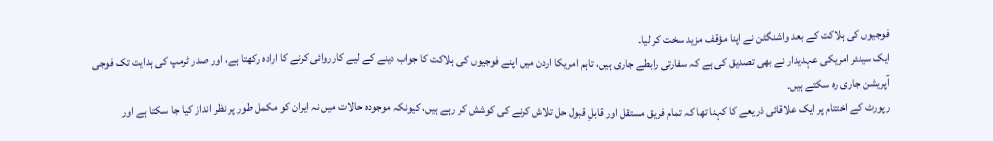فوجیوں کی ہلاکت کے بعد واشنگٹن نے اپنا مؤقف مزید سخت کر لیا۔
ایک سینئر امریکی عہدیدار نے بھی تصدیق کی ہے کہ سفارتی رابطے جاری ہیں، تاہم امریکا اردن میں اپنے فوجیوں کی ہلاکت کا جواب دینے کے لیے کارروائی کرنے کا ارادہ رکھتا ہے، اور صدر ٹرمپ کی ہدایت تک فوجی آپریشن جاری رہ سکتے ہیں۔
رپورٹ کے اختتام پر ایک علاقائی ذریعے کا کہنا تھا کہ تمام فریق مستقل اور قابلِ قبول حل تلاش کرنے کی کوشش کر رہے ہیں، کیونکہ موجودہ حالات میں نہ ایران کو مکمل طور پر نظر انداز کیا جا سکتا ہے اور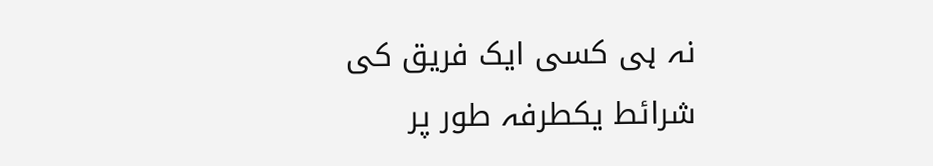نہ ہی کسی ایک فریق کی شرائط یکطرفہ طور پر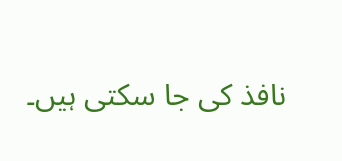نافذ کی جا سکتی ہیں۔